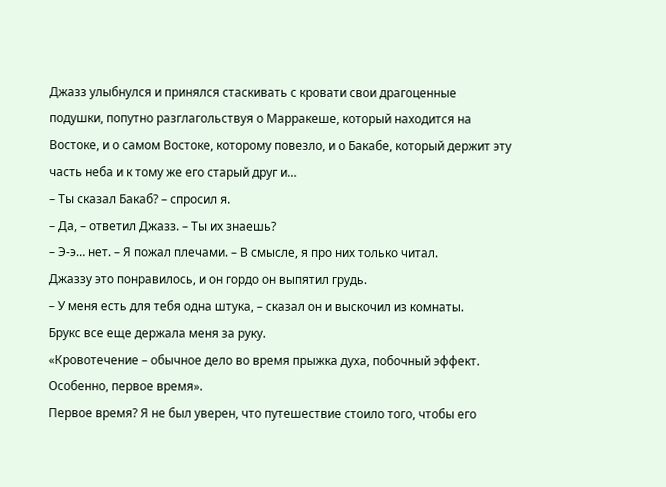Джазз улыбнулся и принялся стаскивать с кровати свои драгоценные подушки, попутно разглагольствуя о Марракеше, который находится на Востоке, и о самом Востоке, которому повезло, и о Бакабе, который держит эту часть неба и к тому же его старый друг и…
– Ты сказал Бакаб? – спросил я.
– Да, – ответил Джазз. – Ты их знаешь?
– Э-э… нет. – Я пожал плечами. – В смысле, я про них только читал.
Джаззу это понравилось, и он гордо он выпятил грудь.
– У меня есть для тебя одна штука, – сказал он и выскочил из комнаты.
Брукс все еще держала меня за руку.
«Кровотечение – обычное дело во время прыжка духа, побочный эффект. Особенно, первое время».
Первое время? Я не был уверен, что путешествие стоило того, чтобы его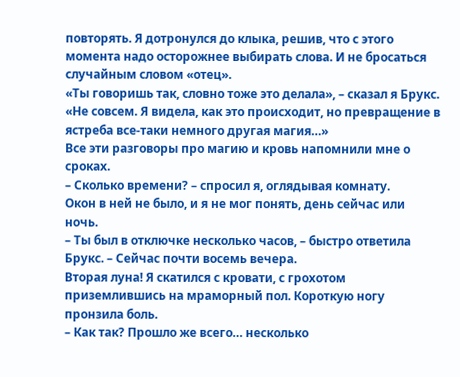повторять. Я дотронулся до клыка, решив, что с этого момента надо осторожнее выбирать слова. И не бросаться случайным словом «отец».
«Ты говоришь так, словно тоже это делала», – сказал я Брукс.
«Не совсем. Я видела, как это происходит, но превращение в ястреба все-таки немного другая магия…»
Все эти разговоры про магию и кровь напомнили мне о сроках.
– Сколько времени? – спросил я, оглядывая комнату.
Окон в ней не было, и я не мог понять, день сейчас или ночь.
– Ты был в отключке несколько часов, – быстро ответила Брукс. – Сейчас почти восемь вечера.
Вторая луна! Я скатился с кровати, с грохотом приземлившись на мраморный пол. Короткую ногу пронзила боль.
– Как так? Прошло же всего… несколько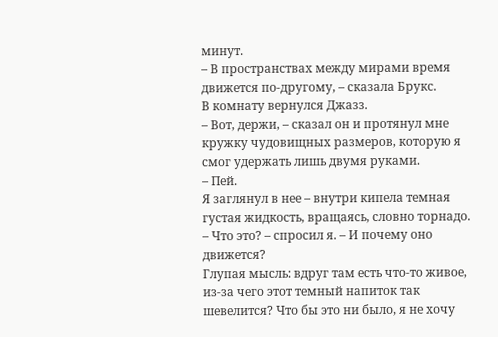минут.
– В пространствах между мирами время движется по-другому, – сказала Брукс.
В комнату вернулся Джазз.
– Вот, держи, – сказал он и протянул мне кружку чудовищных размеров, которую я смог удержать лишь двумя руками.
– Пей.
Я заглянул в нее – внутри кипела темная густая жидкость, вращаясь, словно торнадо.
– Что это? – спросил я. – И почему оно движется?
Глупая мысль: вдруг там есть что-то живое, из-за чего этот темный напиток так шевелится? Что бы это ни было, я не хочу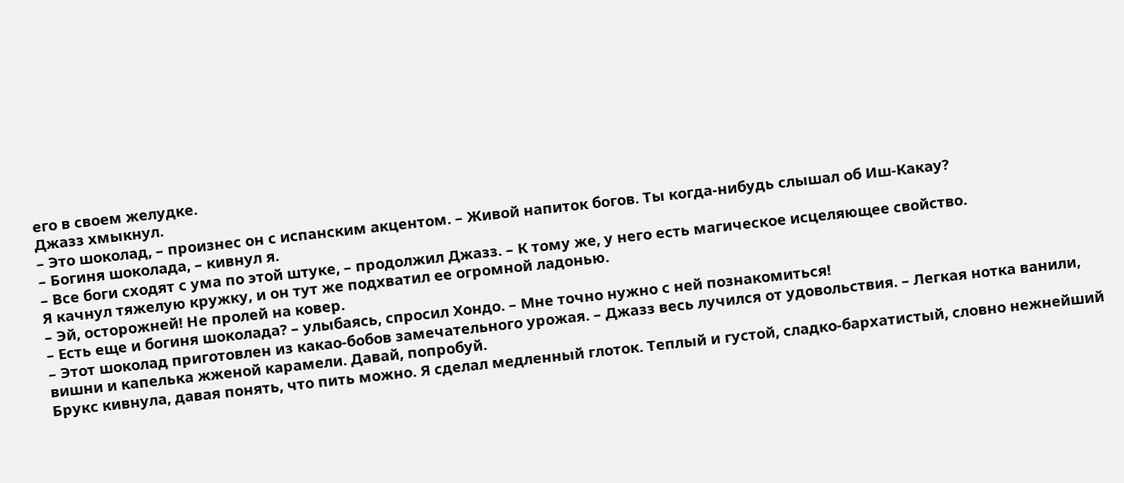его в своем желудке.
Джазз хмыкнул.
– Это шоколад, – произнес он с испанским акцентом. – Живой напиток богов. Ты когда-нибудь слышал об Иш-Какау?
– Богиня шоколада, – кивнул я.
– Все боги сходят с ума по этой штуке, – продолжил Джазз. – К тому же, у него есть магическое исцеляющее свойство.
Я качнул тяжелую кружку, и он тут же подхватил ее огромной ладонью.
– Эй, осторожней! Не пролей на ковер.
– Есть еще и богиня шоколада? – улыбаясь, спросил Хондо. – Мне точно нужно с ней познакомиться!
– Этот шоколад приготовлен из какао-бобов замечательного урожая. – Джазз весь лучился от удовольствия. – Легкая нотка ванили, вишни и капелька жженой карамели. Давай, попробуй.
Брукс кивнула, давая понять, что пить можно. Я сделал медленный глоток. Теплый и густой, сладко-бархатистый, словно нежнейший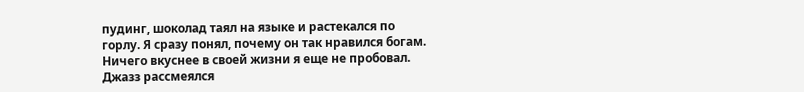пудинг, шоколад таял на языке и растекался по горлу. Я сразу понял, почему он так нравился богам. Ничего вкуснее в своей жизни я еще не пробовал.
Джазз рассмеялся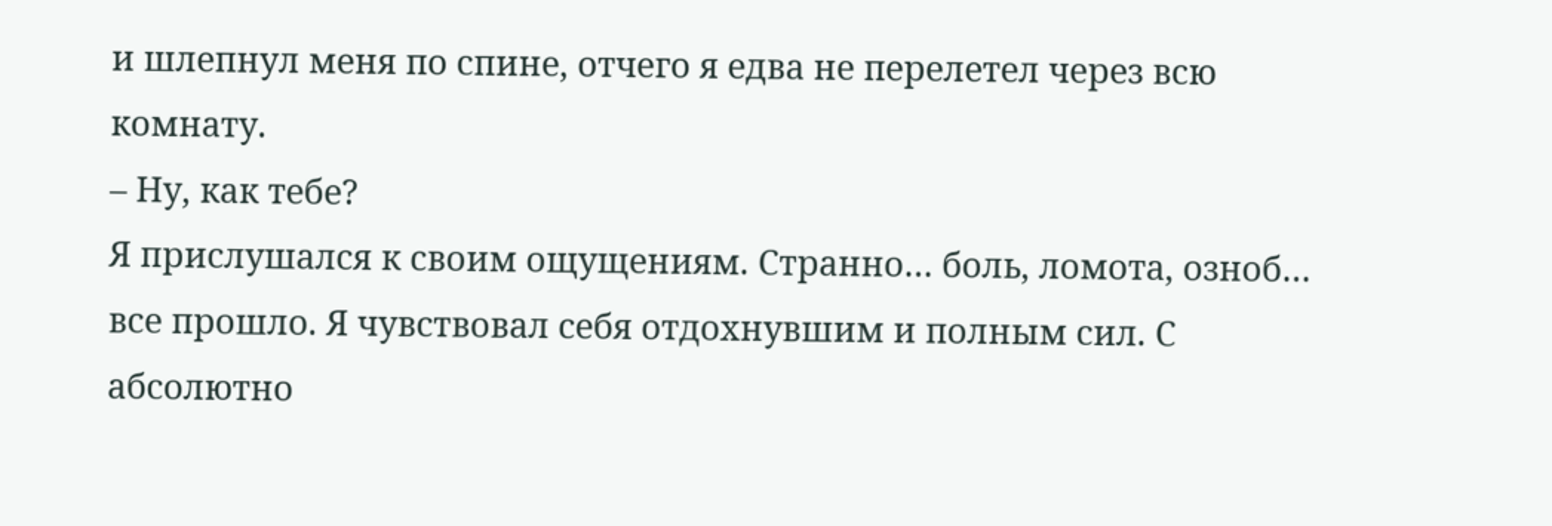и шлепнул меня по спине, отчего я едва не перелетел через всю комнату.
– Ну, как тебе?
Я прислушался к своим ощущениям. Странно… боль, ломота, озноб… все прошло. Я чувствовал себя отдохнувшим и полным сил. С абсолютно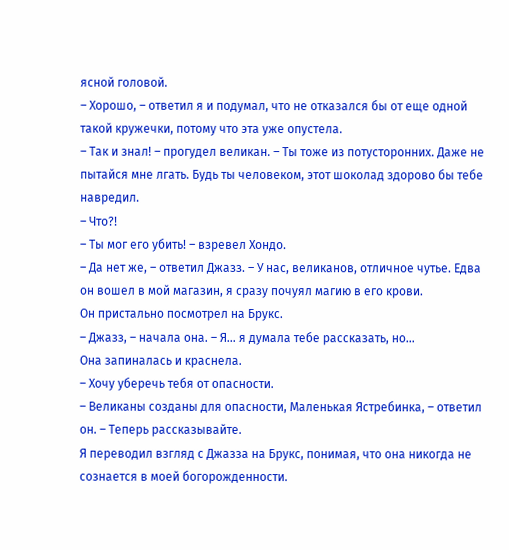ясной головой.
– Хорошо, – ответил я и подумал, что не отказался бы от еще одной такой кружечки, потому что эта уже опустела.
– Так и знал! – прогудел великан. – Ты тоже из потусторонних. Даже не пытайся мне лгать. Будь ты человеком, этот шоколад здорово бы тебе навредил.
– Что?!
– Ты мог его убить! – взревел Хондо.
– Да нет же, – ответил Джазз. – У нас, великанов, отличное чутье. Едва он вошел в мой магазин, я сразу почуял магию в его крови.
Он пристально посмотрел на Брукс.
– Джазз, – начала она. – Я… я думала тебе рассказать, но…
Она запиналась и краснела.
– Хочу уберечь тебя от опасности.
– Великаны созданы для опасности, Маленькая Ястребинка, – ответил он. – Теперь рассказывайте.
Я переводил взгляд с Джазза на Брукс, понимая, что она никогда не сознается в моей богорожденности.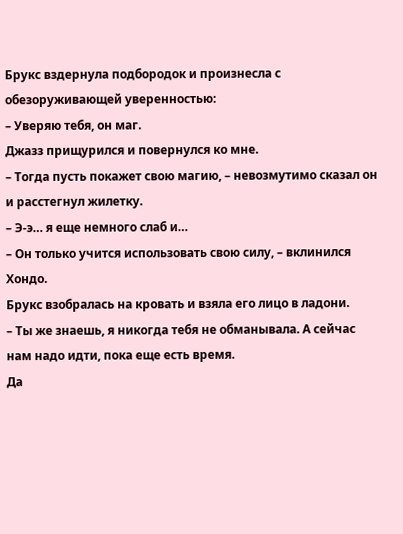Брукс вздернула подбородок и произнесла с обезоруживающей уверенностью:
– Уверяю тебя, он маг.
Джазз прищурился и повернулся ко мне.
– Тогда пусть покажет свою магию, – невозмутимо сказал он и расстегнул жилетку.
– Э-э… я еще немного слаб и…
– Он только учится использовать свою силу, – вклинился Хондо.
Брукс взобралась на кровать и взяла его лицо в ладони.
– Ты же знаешь, я никогда тебя не обманывала. А сейчас нам надо идти, пока еще есть время.
Да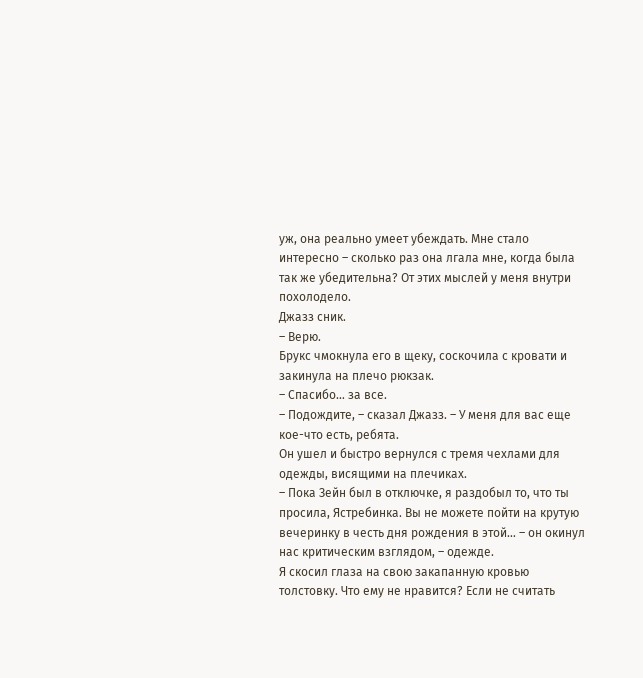уж, она реально умеет убеждать. Мне стало интересно – сколько раз она лгала мне, когда была так же убедительна? От этих мыслей у меня внутри похолодело.
Джазз сник.
– Верю.
Брукс чмокнула его в щеку, соскочила с кровати и закинула на плечо рюкзак.
– Спасибо… за все.
– Подождите, – сказал Джазз. – У меня для вас еще кое-что есть, ребята.
Он ушел и быстро вернулся с тремя чехлами для одежды, висящими на плечиках.
– Пока Зейн был в отключке, я раздобыл то, что ты просила, Ястребинка. Вы не можете пойти на крутую вечеринку в честь дня рождения в этой… – он окинул нас критическим взглядом, – одежде.
Я скосил глаза на свою закапанную кровью толстовку. Что ему не нравится? Если не считать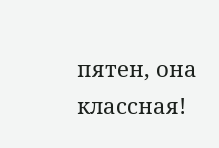пятен, она классная!